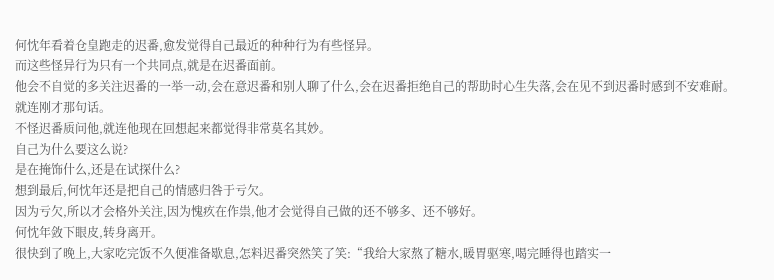何忱年看着仓皇跑走的迟番,愈发觉得自己最近的种种行为有些怪异。
而这些怪异行为只有一个共同点,就是在迟番面前。
他会不自觉的多关注迟番的一举一动,会在意迟番和别人聊了什么,会在迟番拒绝自己的帮助时心生失落,会在见不到迟番时感到不安难耐。
就连刚才那句话。
不怪迟番质问他,就连他现在回想起来都觉得非常莫名其妙。
自己为什么要这么说?
是在掩饰什么,还是在试探什么?
想到最后,何忱年还是把自己的情感归咎于亏欠。
因为亏欠,所以才会格外关注,因为愧疚在作祟,他才会觉得自己做的还不够多、还不够好。
何忱年敛下眼皮,转身离开。
很快到了晚上,大家吃完饭不久便准备歇息,怎料迟番突然笑了笑:“我给大家熬了糖水,暖胃驱寒,喝完睡得也踏实一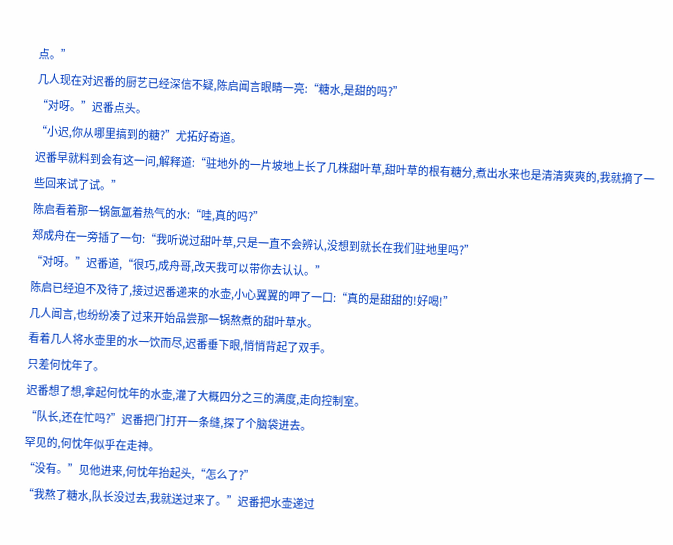点。”
几人现在对迟番的厨艺已经深信不疑,陈启闻言眼睛一亮:“糖水,是甜的吗?”
“对呀。”迟番点头。
“小迟,你从哪里搞到的糖?”尤拓好奇道。
迟番早就料到会有这一问,解释道:“驻地外的一片坡地上长了几株甜叶草,甜叶草的根有糖分,煮出水来也是清清爽爽的,我就摘了一些回来试了试。”
陈启看着那一锅氤氲着热气的水:“哇,真的吗?”
郑成舟在一旁插了一句:“我听说过甜叶草,只是一直不会辨认,没想到就长在我们驻地里吗?”
“对呀。”迟番道,“很巧,成舟哥,改天我可以带你去认认。”
陈启已经迫不及待了,接过迟番递来的水壶,小心翼翼的呷了一口:“真的是甜甜的!好喝!”
几人闻言,也纷纷凑了过来开始品尝那一锅熬煮的甜叶草水。
看着几人将水壶里的水一饮而尽,迟番垂下眼,悄悄背起了双手。
只差何忱年了。
迟番想了想,拿起何忱年的水壶,灌了大概四分之三的满度,走向控制室。
“队长,还在忙吗?”迟番把门打开一条缝,探了个脑袋进去。
罕见的,何忱年似乎在走神。
“没有。”见他进来,何忱年抬起头,“怎么了?”
“我熬了糖水,队长没过去,我就送过来了。”迟番把水壶递过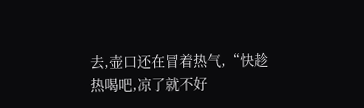去,壶口还在冒着热气,“快趁热喝吧,凉了就不好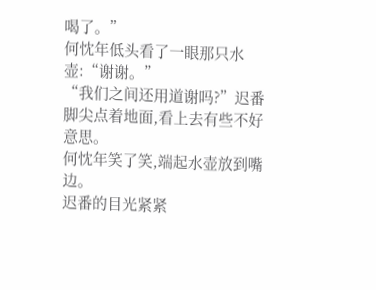喝了。”
何忱年低头看了一眼那只水壶:“谢谢。”
“我们之间还用道谢吗?”迟番脚尖点着地面,看上去有些不好意思。
何忱年笑了笑,端起水壶放到嘴边。
迟番的目光紧紧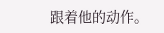跟着他的动作。